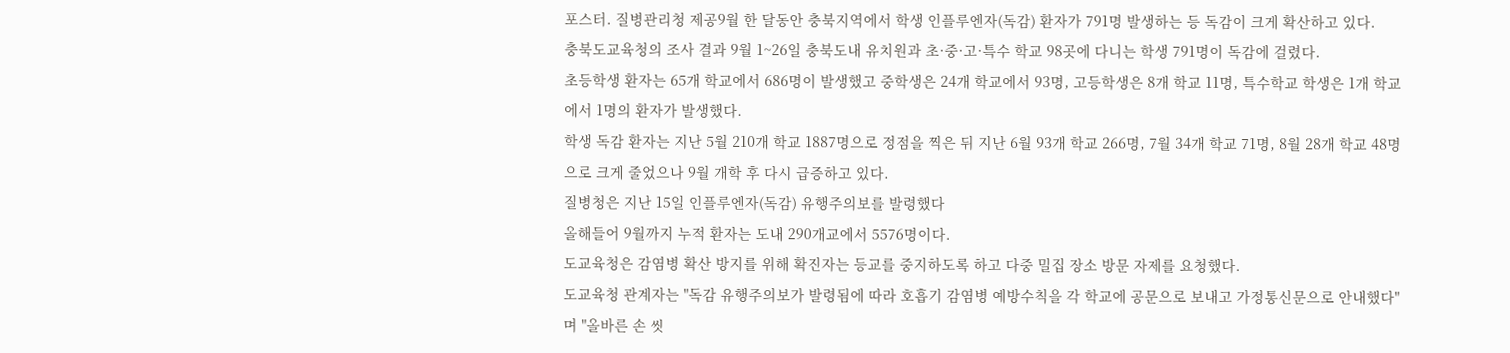포스터. 질병관리청 제공9월 한 달동안 충북지역에서 학생 인플루엔자(독감) 환자가 791명 발생하는 등 독감이 크게 확산하고 있다.
충북도교육청의 조사 결과 9월 1~26일 충북도내 유치원과 초·중·고·특수 학교 98곳에 다니는 학생 791명이 독감에 걸렸다.
초등학생 환자는 65개 학교에서 686명이 발생했고 중학생은 24개 학교에서 93명, 고등학생은 8개 학교 11명, 특수학교 학생은 1개 학교에서 1명의 환자가 발생했다.
학생 독감 환자는 지난 5월 210개 학교 1887명으로 정점을 찍은 뒤 지난 6월 93개 학교 266명, 7월 34개 학교 71명, 8월 28개 학교 48명으로 크게 줄었으나 9월 개학 후 다시 급증하고 있다.
질병청은 지난 15일 인플루엔자(독감) 유행주의보를 발령했다
올해들어 9월까지 누적 환자는 도내 290개교에서 5576명이다.
도교육청은 감염병 확산 방지를 위해 확진자는 등교를 중지하도록 하고 다중 밀집 장소 방문 자제를 요청했다.
도교육청 관계자는 "독감 유행주의보가 발령됨에 따라 호흡기 감염병 예방수칙을 각 학교에 공문으로 보내고 가정통신문으로 안내했다"며 "올바른 손 씻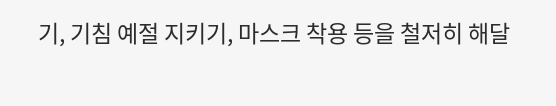기, 기침 예절 지키기, 마스크 착용 등을 철저히 해달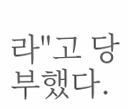라"고 당부했다.